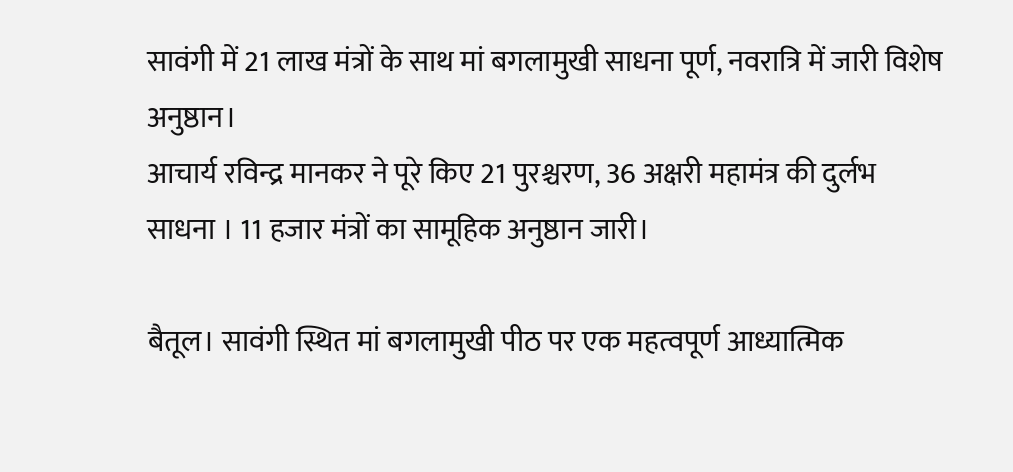सावंगी में 21 लाख मंत्रों के साथ मां बगलामुखी साधना पूर्ण, नवरात्रि में जारी विशेष अनुष्ठान।
आचार्य रविन्द्र मानकर ने पूरे किए 21 पुरश्चरण, 36 अक्षरी महामंत्र की दुर्लभ साधना । 11 हजार मंत्रों का सामूहिक अनुष्ठान जारी।

बैतूल। सावंगी स्थित मां बगलामुखी पीठ पर एक महत्वपूर्ण आध्यात्मिक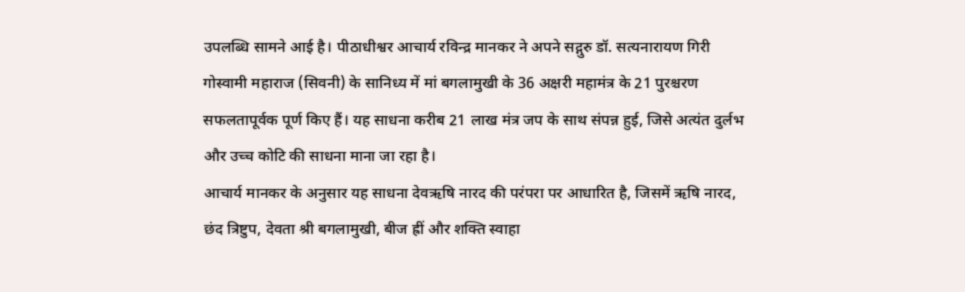उपलब्धि सामने आई है। पीठाधीश्वर आचार्य रविन्द्र मानकर ने अपने सद्गुरु डॉ. सत्यनारायण गिरी गोस्वामी महाराज (सिवनी) के सानिध्य में मां बगलामुखी के 36 अक्षरी महामंत्र के 21 पुरश्चरण सफलतापूर्वक पूर्ण किए हैं। यह साधना करीब 21 लाख मंत्र जप के साथ संपन्न हुई, जिसे अत्यंत दुर्लभ और उच्च कोटि की साधना माना जा रहा है।
आचार्य मानकर के अनुसार यह साधना देवऋषि नारद की परंपरा पर आधारित है, जिसमें ऋषि नारद, छंद त्रिष्टुप, देवता श्री बगलामुखी, बीज ह्रीं और शक्ति स्वाहा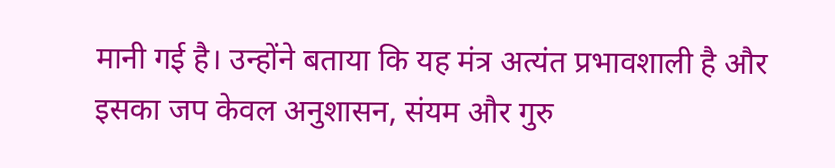मानी गई है। उन्होंने बताया कि यह मंत्र अत्यंत प्रभावशाली है और इसका जप केवल अनुशासन, संयम और गुरु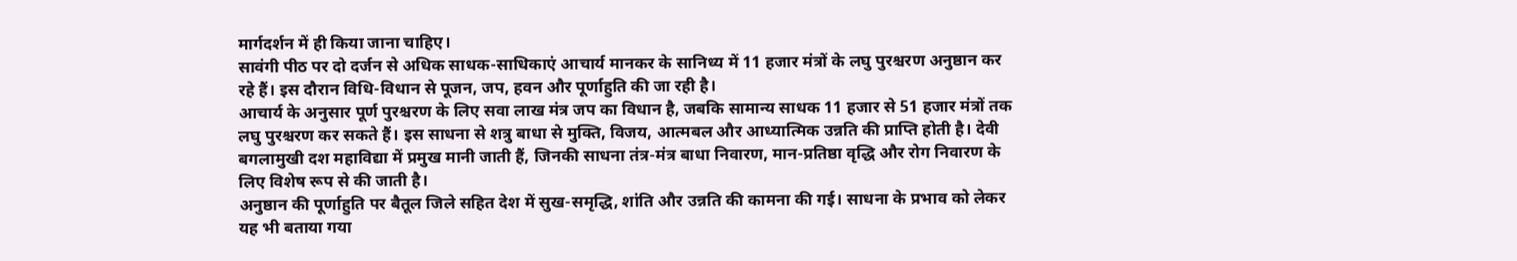मार्गदर्शन में ही किया जाना चाहिए।
सावंगी पीठ पर दो दर्जन से अधिक साधक-साधिकाएं आचार्य मानकर के सानिध्य में 11 हजार मंत्रों के लघु पुरश्चरण अनुष्ठान कर रहे हैं। इस दौरान विधि-विधान से पूजन, जप, हवन और पूर्णाहुति की जा रही है।
आचार्य के अनुसार पूर्ण पुरश्चरण के लिए सवा लाख मंत्र जप का विधान है, जबकि सामान्य साधक 11 हजार से 51 हजार मंत्रों तक लघु पुरश्चरण कर सकते हैं। इस साधना से शत्रु बाधा से मुक्ति, विजय, आत्मबल और आध्यात्मिक उन्नति की प्राप्ति होती है। देवी बगलामुखी दश महाविद्या में प्रमुख मानी जाती हैं, जिनकी साधना तंत्र-मंत्र बाधा निवारण, मान-प्रतिष्ठा वृद्धि और रोग निवारण के लिए विशेष रूप से की जाती है।
अनुष्ठान की पूर्णाहुति पर बैतूल जिले सहित देश में सुख-समृद्धि, शांति और उन्नति की कामना की गई। साधना के प्रभाव को लेकर यह भी बताया गया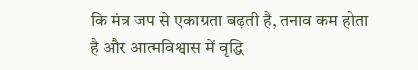कि मंत्र जप से एकाग्रता बढ़ती है, तनाव कम होता है और आत्मविश्वास में वृद्धि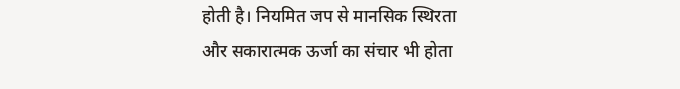होती है। नियमित जप से मानसिक स्थिरता और सकारात्मक ऊर्जा का संचार भी होता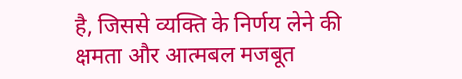है, जिससे व्यक्ति के निर्णय लेने की क्षमता और आत्मबल मजबूत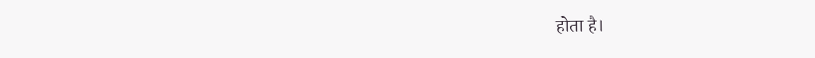होता है।